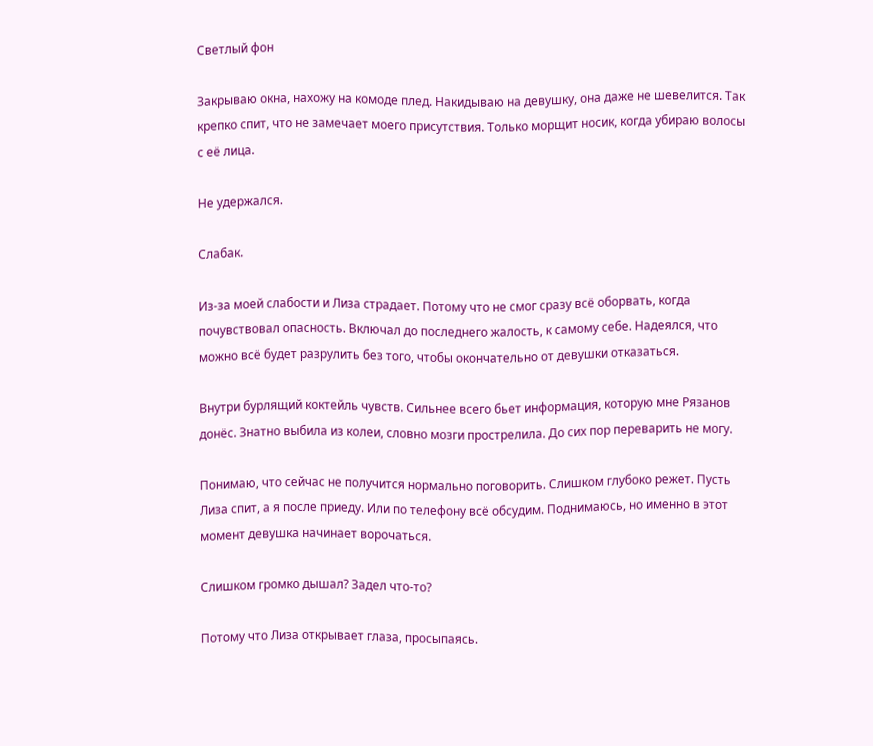Светлый фон

Закрываю окна, нахожу на комоде плед. Накидываю на девушку, она даже не шевелится. Так крепко спит, что не замечает моего присутствия. Только морщит носик, когда убираю волосы с её лица.

Не удержался.

Слабак.

Из-за моей слабости и Лиза страдает. Потому что не смог сразу всё оборвать, когда почувствовал опасность. Включал до последнего жалость, к самому себе. Надеялся, что можно всё будет разрулить без того, чтобы окончательно от девушки отказаться.

Внутри бурлящий коктейль чувств. Сильнее всего бьет информация, которую мне Рязанов донёс. Знатно выбила из колеи, словно мозги прострелила. До сих пор переварить не могу.

Понимаю, что сейчас не получится нормально поговорить. Слишком глубоко режет. Пусть Лиза спит, а я после приеду. Или по телефону всё обсудим. Поднимаюсь, но именно в этот момент девушка начинает ворочаться.

Слишком громко дышал? Задел что-то?

Потому что Лиза открывает глаза, просыпаясь.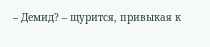– Демид? – щурится, привыкая к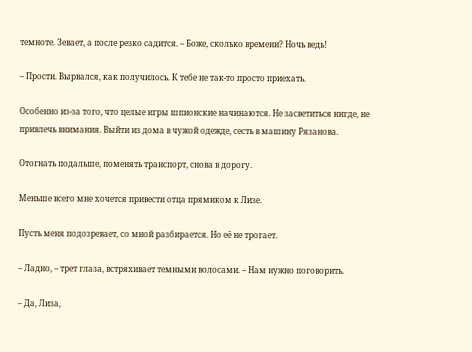темноте. Зевает, а после резко садится. – Боже, сколько времени? Ночь ведь!

– Прости. Вырвался, как получилось. К тебе не так-то просто приехать.

Особенно из-за того, что целые игры шпионские начинаются. Не засветиться нигде, не привлечь внимания. Выйти из дома в чужой одежде, сесть в машину Рязанова.

Отогнать подальше, поменять транспорт, снова в дорогу.

Меньше всего мне хочется привести отца прямиком к Лизе.

Пусть меня подозревает, со мной разбирается. Но её не трогает.

– Ладно, – трет глаза, встряхивает темными волосами. – Нам нужно поговорить.

– Да, Лиза,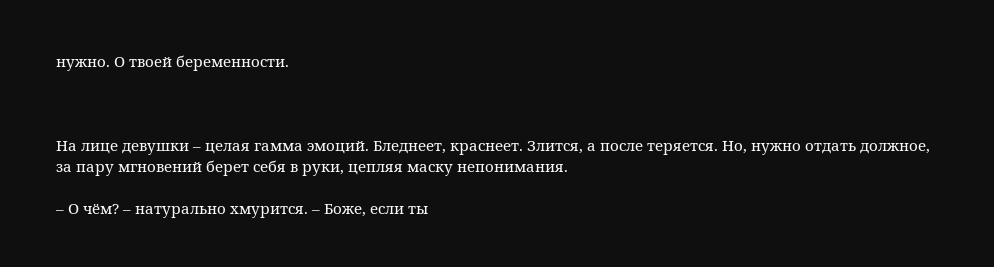нужно. О твоей беременности.



На лице девушки – целая гамма эмоций. Бледнеет, краснеет. Злится, а после теряется. Но, нужно отдать должное, за пару мгновений берет себя в руки, цепляя маску непонимания.

– О чём? – натурально хмурится. – Боже, если ты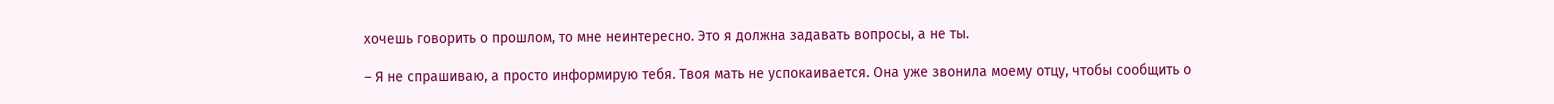хочешь говорить о прошлом, то мне неинтересно. Это я должна задавать вопросы, а не ты.

– Я не спрашиваю, а просто информирую тебя. Твоя мать не успокаивается. Она уже звонила моему отцу, чтобы сообщить о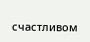счастливом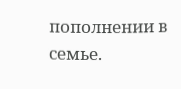пополнении в семье.